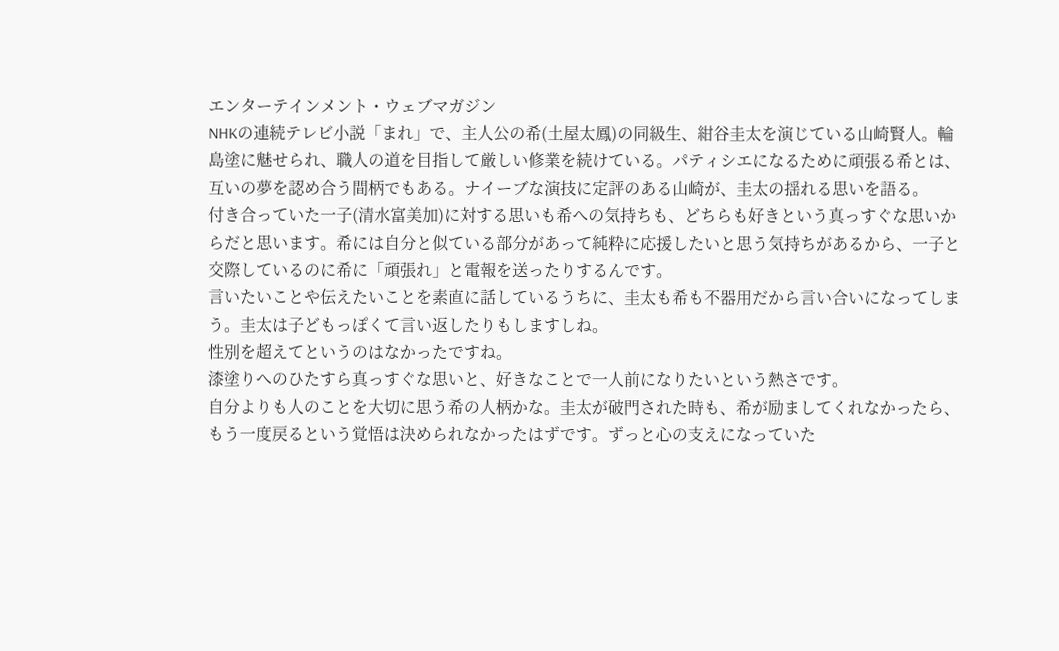エンターテインメント・ウェブマガジン
NHKの連続テレビ小説「まれ」で、主人公の希(土屋太鳳)の同級生、紺谷圭太を演じている山崎賢人。輪島塗に魅せられ、職人の道を目指して厳しい修業を続けている。パティシエになるために頑張る希とは、互いの夢を認め合う間柄でもある。ナイーブな演技に定評のある山崎が、圭太の揺れる思いを語る。
付き合っていた一子(清水富美加)に対する思いも希への気持ちも、どちらも好きという真っすぐな思いからだと思います。希には自分と似ている部分があって純粋に応援したいと思う気持ちがあるから、一子と交際しているのに希に「頑張れ」と電報を送ったりするんです。
言いたいことや伝えたいことを素直に話しているうちに、圭太も希も不器用だから言い合いになってしまう。圭太は子どもっぽくて言い返したりもしますしね。
性別を超えてというのはなかったですね。
漆塗りへのひたすら真っすぐな思いと、好きなことで一人前になりたいという熱さです。
自分よりも人のことを大切に思う希の人柄かな。圭太が破門された時も、希が励ましてくれなかったら、もう一度戻るという覚悟は決められなかったはずです。ずっと心の支えになっていた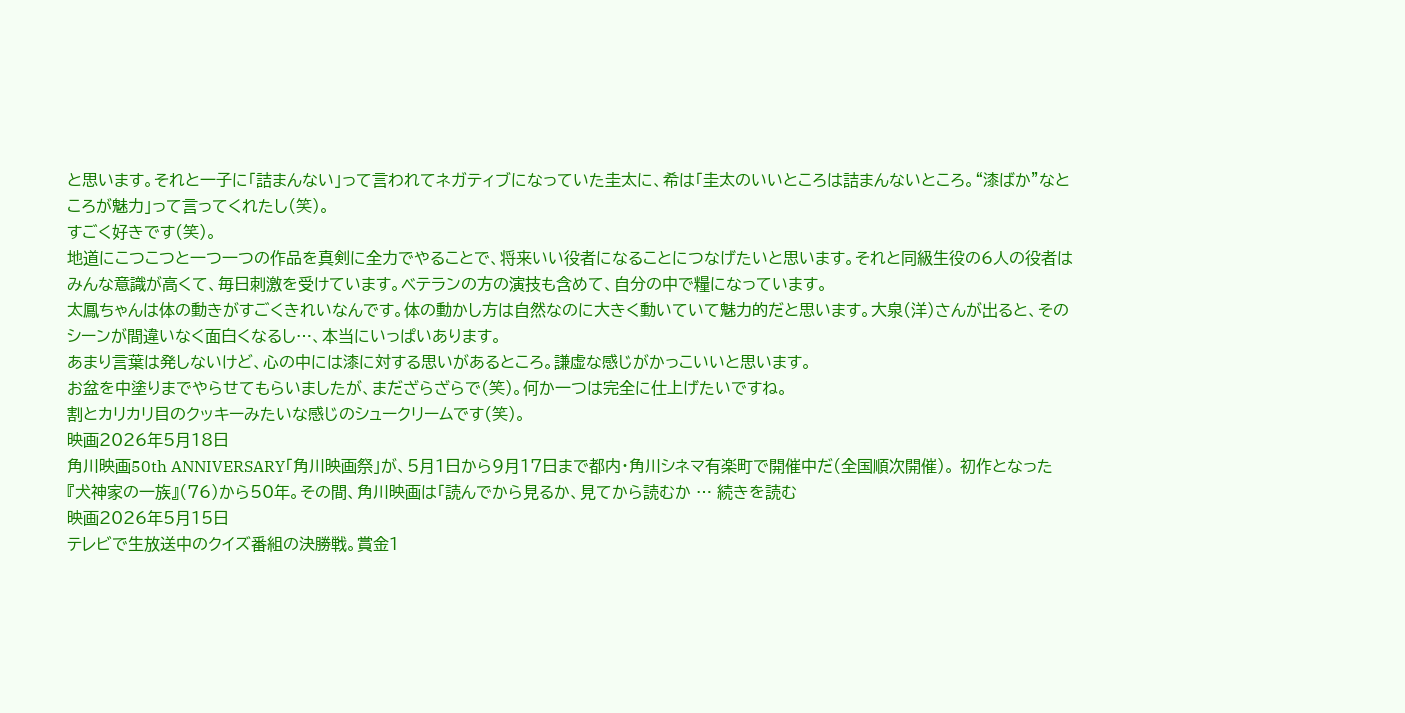と思います。それと一子に「詰まんない」って言われてネガティブになっていた圭太に、希は「圭太のいいところは詰まんないところ。“漆ばか”なところが魅力」って言ってくれたし(笑)。
すごく好きです(笑)。
地道にこつこつと一つ一つの作品を真剣に全力でやることで、将来いい役者になることにつなげたいと思います。それと同級生役の6人の役者はみんな意識が高くて、毎日刺激を受けています。ベテランの方の演技も含めて、自分の中で糧になっています。
太鳳ちゃんは体の動きがすごくきれいなんです。体の動かし方は自然なのに大きく動いていて魅力的だと思います。大泉(洋)さんが出ると、そのシーンが間違いなく面白くなるし…、本当にいっぱいあります。
あまり言葉は発しないけど、心の中には漆に対する思いがあるところ。謙虚な感じがかっこいいと思います。
お盆を中塗りまでやらせてもらいましたが、まだざらざらで(笑)。何か一つは完全に仕上げたいですね。
割とカリカリ目のクッキーみたいな感じのシュークリームです(笑)。
映画2026年5月18日
角川映画50th ANNIVERSARY「角川映画祭」が、5月1日から9月17日まで都内・角川シネマ有楽町で開催中だ(全国順次開催)。 初作となった『犬神家の一族』(76)から50年。その間、角川映画は「読んでから見るか、見てから読むか … 続きを読む
映画2026年5月15日
テレビで生放送中のクイズ番組の決勝戦。賞金1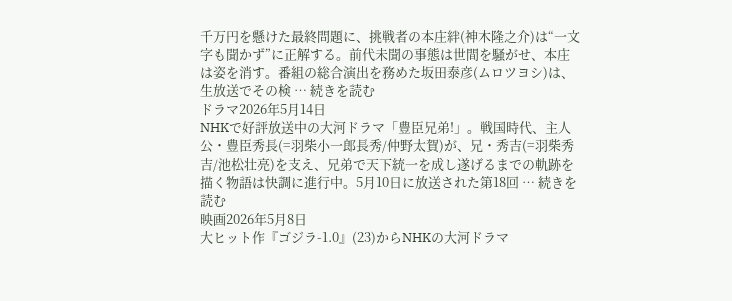千万円を懸けた最終問題に、挑戦者の本庄絆(神木隆之介)は“一文字も聞かず”に正解する。前代未聞の事態は世間を騒がせ、本庄は姿を消す。番組の総合演出を務めた坂田泰彦(ムロツヨシ)は、生放送でその検 … 続きを読む
ドラマ2026年5月14日
NHKで好評放送中の大河ドラマ「豊臣兄弟!」。戦国時代、主人公・豊臣秀長(=羽柴小一郎長秀/仲野太賀)が、兄・秀吉(=羽柴秀吉/池松壮亮)を支え、兄弟で天下統一を成し遂げるまでの軌跡を描く物語は快調に進行中。5月10日に放送された第18回 … 続きを読む
映画2026年5月8日
大ヒット作『ゴジラ-1.0』(23)からNHKの大河ドラマ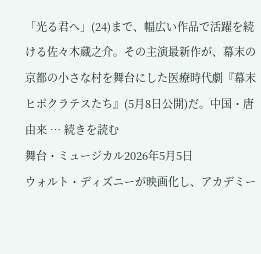「光る君へ」(24)まで、幅広い作品で活躍を続ける佐々木蔵之介。その主演最新作が、幕末の京都の小さな村を舞台にした医療時代劇『幕末ヒポクラテスたち』(5月8日公開)だ。中国・唐由来 … 続きを読む
舞台・ミュージカル2026年5月5日
ウォルト・ディズニーが映画化し、アカデミー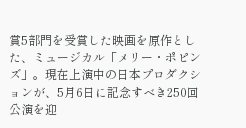賞5部門を受賞した映画を原作とした、ミュージカル「メリー・ポピンズ」。現在上演中の日本プロダクションが、5月6日に記念すべき250回公演を迎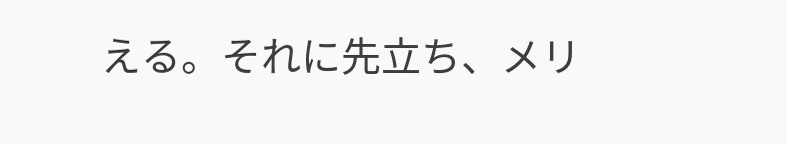える。それに先立ち、メリ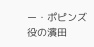ー・ポピンズ役の濱田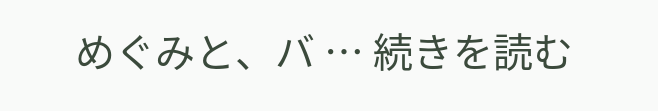めぐみと、バ … 続きを読む